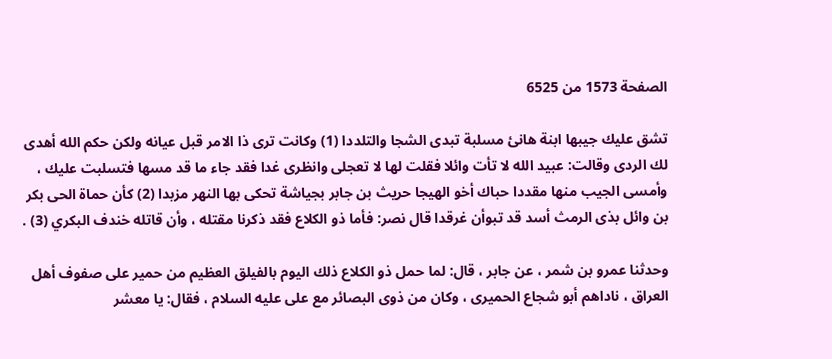الصفحة 1573 من 6525

تشق عليك جيبها ابنة هانئ مسلبة تبدى الشجا والتلددا (1) وكانت ترى ذا الامر قبل عيانه ولكن حكم الله أهدى لك الردى وقالت: عبيد الله لا تأت وائلا فقلت لها لا تعجلى وانظرى غدا فقد جاء ما قد مسها فتسلبت عليك ، وأمسى الجيب منها مقددا حباك أخو الهيجا حريث بن جابر بجياشة تحكى بها النهر مزبدا (2) كأن حماة الحى بكر بن وائل بذى الرمث أسد قد تبوأن غرقدا قال نصر: فأما ذو الكلاع فقد ذكرنا مقتله ، وأن قاتله خندف البكري (3) .

وحدثنا عمرو بن شمر ، عن جابر ، قال: لما حمل ذو الكلاع ذلك اليوم بالفيلق العظيم من حمير على صفوف أهل العراق ، ناداهم أبو شجاع الحميرى ، وكان من ذوى البصائر مع على عليه السلام ، فقال: يا معشر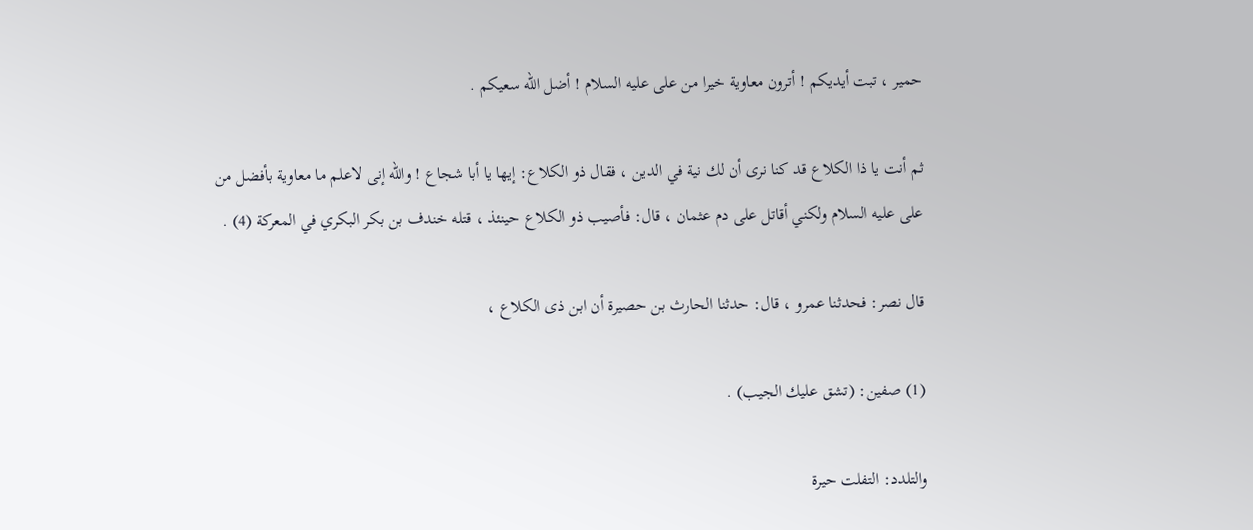حمير ، تبت أيديكم ! أترون معاوية خيرا من على عليه السلام ! أضل الله سعيكم .

ثم أنت يا ذا الكلاع قد كنا نرى أن لك نية في الدين ، فقال ذو الكلاع: إيها يا أبا شجاع ! والله إنى لاعلم ما معاوية بأفضل من على عليه السلام ولكني أقاتل على دم عثمان ، قال: فأصيب ذو الكلاع حينئذ ، قتله خندف بن بكر البكري في المعركة (4) .

قال نصر: فحدثنا عمرو ، قال: حدثنا الحارث بن حصيرة أن ابن ذى الكلاع ،

(1) صفين: (تشق عليك الجيب) .

والتلدد: التفلت حيرة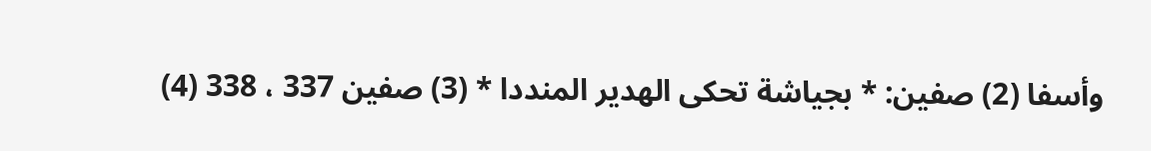وأسفا (2) صفين: * بجياشة تحكى الهدير المنددا * (3) صفين 337 ، 338 (4)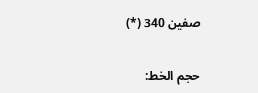صفين 340 (*)

حجم الخط: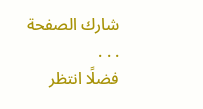شارك الصفحة
. . .
فضلًا انتظر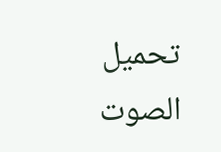تحميل الصوت